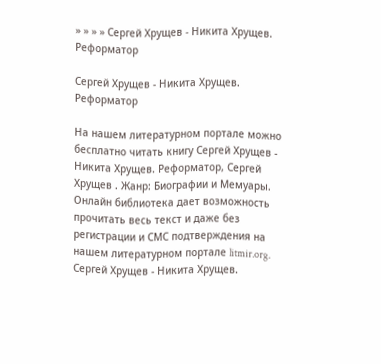» » » » Сергей Хрущев - Никита Хрущев. Реформатор

Сергей Хрущев - Никита Хрущев. Реформатор

На нашем литературном портале можно бесплатно читать книгу Сергей Хрущев - Никита Хрущев. Реформатор, Сергей Хрущев . Жанр: Биографии и Мемуары. Онлайн библиотека дает возможность прочитать весь текст и даже без регистрации и СМС подтверждения на нашем литературном портале litmir.org.
Сергей Хрущев - Никита Хрущев.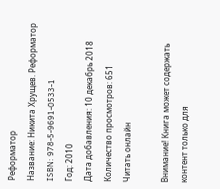Реформатор
Название: Никита Хрущев. Реформатор
ISBN: 978-5-9691-0533-1
Год: 2010
Дата добавления: 10 декабрь 2018
Количество просмотров: 651
Читать онлайн

Внимание! Книга может содержать контент только для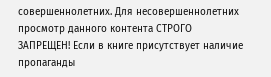совершеннолетних. Для несовершеннолетних просмотр данного контента СТРОГО ЗАПРЕЩЕН! Если в книге присутствует наличие пропаганды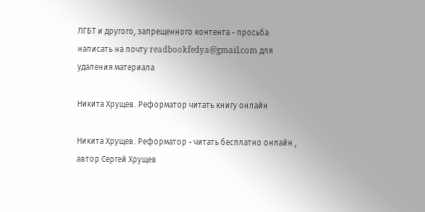ЛГБТ и другого, запрещенного контента - просьба написать на почту readbookfedya@gmail.com для удаления материала

Никита Хрущев. Реформатор читать книгу онлайн

Никита Хрущев. Реформатор - читать бесплатно онлайн , автор Сергей Хрущев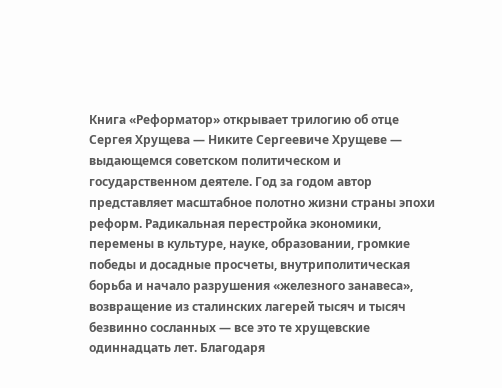Книга «Реформатор» открывает трилогию об отце Сергея Хрущева — Никите Сергеевиче Хрущеве — выдающемся советском политическом и государственном деятеле. Год за годом автор представляет масштабное полотно жизни страны эпохи реформ. Радикальная перестройка экономики, перемены в культуре, науке, образовании, громкие победы и досадные просчеты, внутриполитическая борьба и начало разрушения «железного занавеса», возвращение из сталинских лагерей тысяч и тысяч безвинно сосланных — все это те хрущевские одиннадцать лет. Благодаря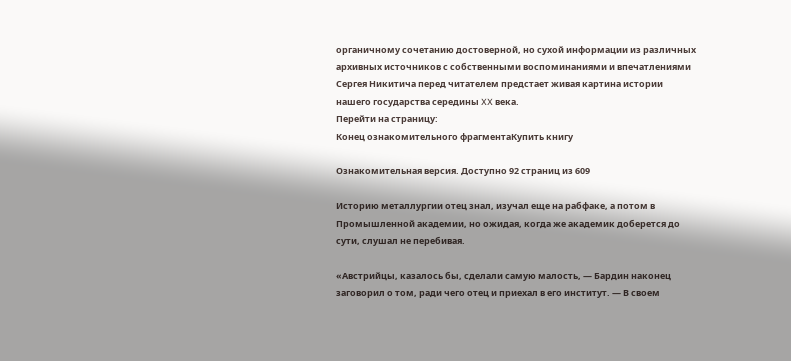органичному сочетанию достоверной, но сухой информации из различных архивных источников с собственными воспоминаниями и впечатлениями Сергея Никитича перед читателем предстает живая картина истории нашего государства середины XX века.
Перейти на страницу:
Конец ознакомительного фрагментаКупить книгу

Ознакомительная версия. Доступно 92 страниц из 609

Историю металлургии отец знал, изучал еще на рабфаке, а потом в Промышленной академии, но ожидая, когда же академик доберется до сути, слушал не перебивая.

«Австрийцы, казалось бы, сделали самую малость, — Бардин наконец заговорил о том, ради чего отец и приехал в его институт. — В своем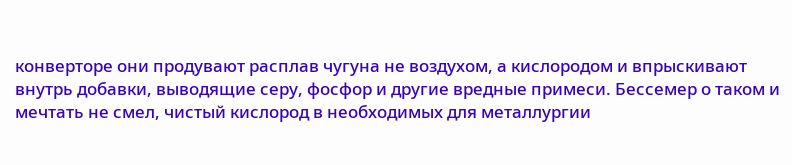конверторе они продувают расплав чугуна не воздухом, а кислородом и впрыскивают внутрь добавки, выводящие серу, фосфор и другие вредные примеси. Бессемер о таком и мечтать не смел, чистый кислород в необходимых для металлургии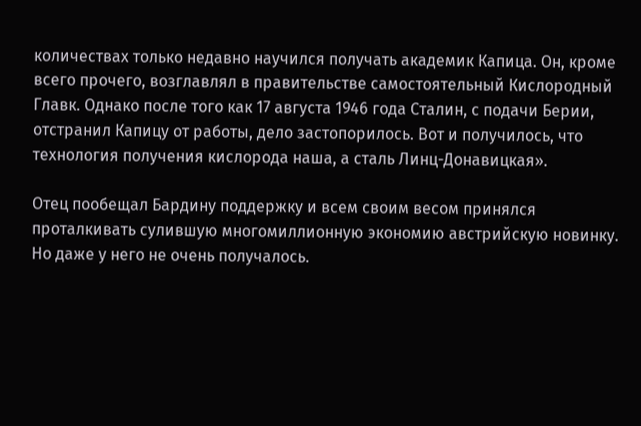количествах только недавно научился получать академик Капица. Он, кроме всего прочего, возглавлял в правительстве самостоятельный Кислородный Главк. Однако после того как 17 августа 1946 года Сталин, с подачи Берии, отстранил Капицу от работы, дело застопорилось. Вот и получилось, что технология получения кислорода наша, а сталь Линц-Донавицкая».

Отец пообещал Бардину поддержку и всем своим весом принялся проталкивать сулившую многомиллионную экономию австрийскую новинку. Но даже у него не очень получалось.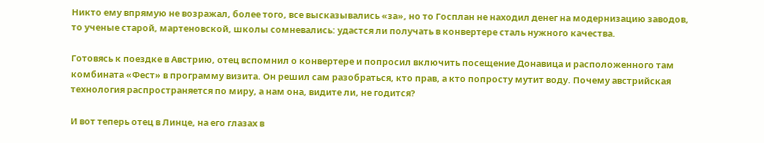Никто ему впрямую не возражал, более того, все высказывались «за», но то Госплан не находил денег на модернизацию заводов, то ученые старой, мартеновской, школы сомневались: удастся ли получать в конвертере сталь нужного качества.

Готовясь к поездке в Австрию, отец вспомнил о конвертере и попросил включить посещение Донавица и расположенного там комбината «Фест» в программу визита. Он решил сам разобраться, кто прав, а кто попросту мутит воду. Почему австрийская технология распространяется по миру, а нам она, видите ли, не годится?

И вот теперь отец в Линце, на его глазах в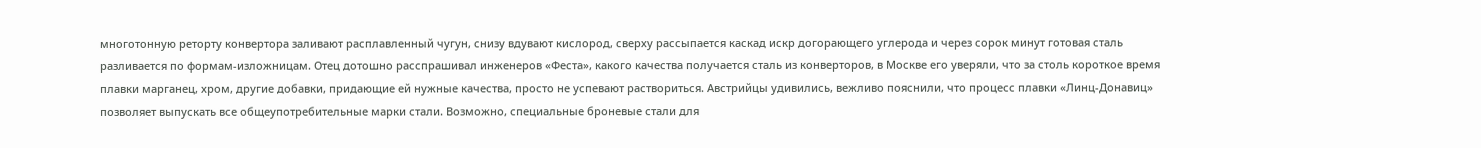многотонную реторту конвертора заливают расплавленный чугун, снизу вдувают кислород, сверху рассыпается каскад искр догорающего углерода и через сорок минут готовая сталь разливается по формам-изложницам. Отец дотошно расспрашивал инженеров «Феста», какого качества получается сталь из конверторов, в Москве его уверяли, что за столь короткое время плавки марганец, хром, другие добавки, придающие ей нужные качества, просто не успевают раствориться. Австрийцы удивились, вежливо пояснили, что процесс плавки «Линц-Донавиц» позволяет выпускать все общеупотребительные марки стали. Возможно, специальные броневые стали для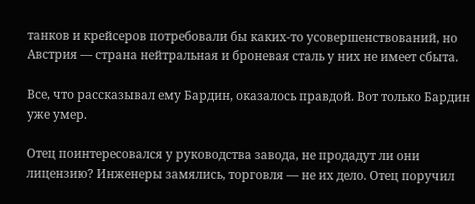танков и крейсеров потребовали бы каких-то усовершенствований, но Австрия — страна нейтральная и броневая сталь у них не имеет сбыта.

Все, что рассказывал ему Бардин, оказалось правдой. Вот только Бардин уже умер.

Отец поинтересовался у руководства завода, не продадут ли они лицензию? Инженеры замялись, торговля — не их дело. Отец поручил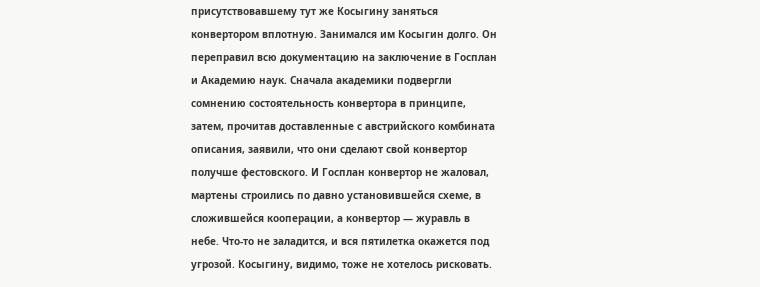присутствовавшему тут же Косыгину заняться конвертором вплотную. Занимался им Косыгин долго. Он переправил всю документацию на заключение в Госплан и Академию наук. Сначала академики подвергли сомнению состоятельность конвертора в принципе, затем, прочитав доставленные с австрийского комбината описания, заявили, что они сделают свой конвертор получше фестовского. И Госплан конвертор не жаловал, мартены строились по давно установившейся схеме, в сложившейся кооперации, а конвертор — журавль в небе. Что-то не заладится, и вся пятилетка окажется под угрозой. Косыгину, видимо, тоже не хотелось рисковать.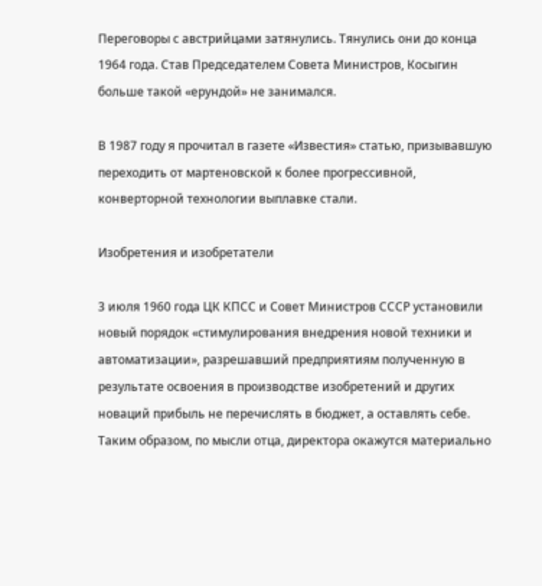Переговоры с австрийцами затянулись. Тянулись они до конца 1964 года. Став Председателем Совета Министров, Косыгин больше такой «ерундой» не занимался.

В 1987 году я прочитал в газете «Известия» статью, призывавшую переходить от мартеновской к более прогрессивной, конверторной технологии выплавке стали.

Изобретения и изобретатели

3 июля 1960 года ЦК КПСС и Совет Министров СССР установили новый порядок «стимулирования внедрения новой техники и автоматизации», разрешавший предприятиям полученную в результате освоения в производстве изобретений и других новаций прибыль не перечислять в бюджет, а оставлять себе. Таким образом, по мысли отца, директора окажутся материально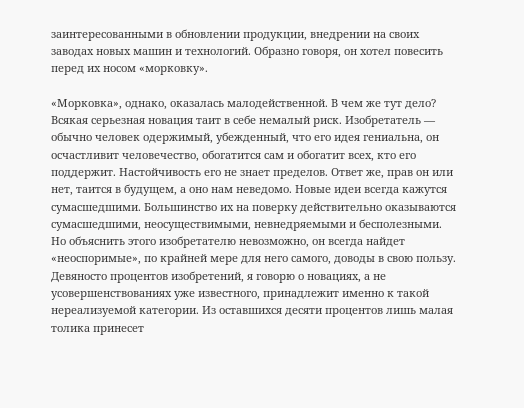заинтересованными в обновлении продукции, внедрении на своих заводах новых машин и технологий. Образно говоря, он хотел повесить перед их носом «морковку».

«Морковка», однако, оказалась малодейственной. В чем же тут дело? Всякая серьезная новация таит в себе немалый риск. Изобретатель — обычно человек одержимый, убежденный, что его идея гениальна, он осчастливит человечество, обогатится сам и обогатит всех, кто его поддержит. Настойчивость его не знает пределов. Ответ же, прав он или нет, таится в будущем, а оно нам неведомо. Новые идеи всегда кажутся сумасшедшими. Большинство их на поверку действительно оказываются сумасшедшими, неосуществимыми, невнедряемыми и бесполезными. Но объяснить этого изобретателю невозможно, он всегда найдет «неоспоримые», по крайней мере для него самого, доводы в свою пользу. Девяносто процентов изобретений, я говорю о новациях, а не усовершенствованиях уже известного, принадлежит именно к такой нереализуемой категории. Из оставшихся десяти процентов лишь малая толика принесет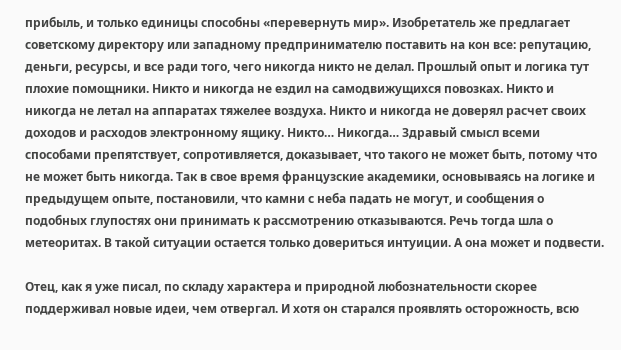прибыль, и только единицы способны «перевернуть мир». Изобретатель же предлагает советскому директору или западному предпринимателю поставить на кон все: репутацию, деньги, ресурсы, и все ради того, чего никогда никто не делал. Прошлый опыт и логика тут плохие помощники. Никто и никогда не ездил на самодвижущихся повозках. Никто и никогда не летал на аппаратах тяжелее воздуха. Никто и никогда не доверял расчет своих доходов и расходов электронному ящику. Никто… Никогда… Здравый смысл всеми способами препятствует, сопротивляется, доказывает, что такого не может быть, потому что не может быть никогда. Так в свое время французские академики, основываясь на логике и предыдущем опыте, постановили, что камни с неба падать не могут, и сообщения о подобных глупостях они принимать к рассмотрению отказываются. Речь тогда шла о метеоритах. В такой ситуации остается только довериться интуиции. А она может и подвести.

Отец, как я уже писал, по складу характера и природной любознательности скорее поддерживал новые идеи, чем отвергал. И хотя он старался проявлять осторожность, всю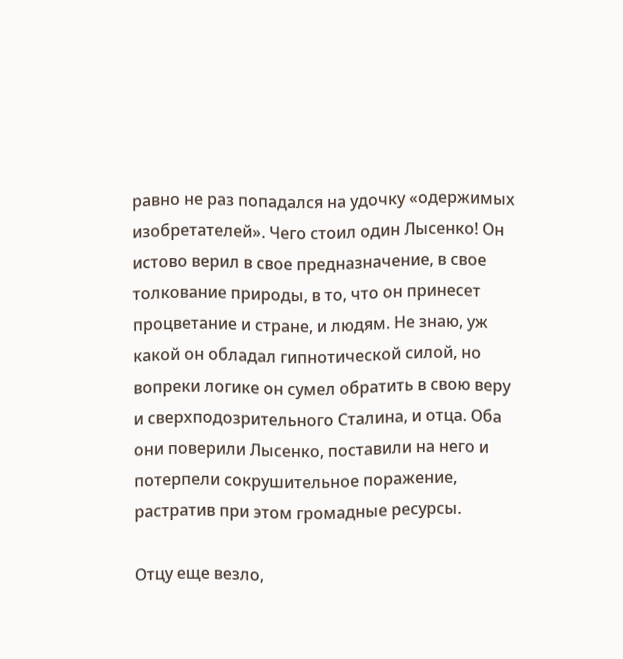равно не раз попадался на удочку «одержимых изобретателей». Чего стоил один Лысенко! Он истово верил в свое предназначение, в свое толкование природы, в то, что он принесет процветание и стране, и людям. Не знаю, уж какой он обладал гипнотической силой, но вопреки логике он сумел обратить в свою веру и сверхподозрительного Сталина, и отца. Оба они поверили Лысенко, поставили на него и потерпели сокрушительное поражение, растратив при этом громадные ресурсы.

Отцу еще везло,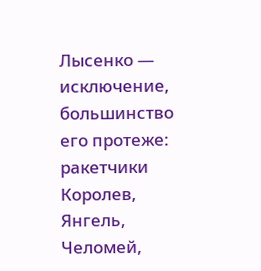Лысенко — исключение, большинство его протеже: ракетчики Королев, Янгель, Челомей,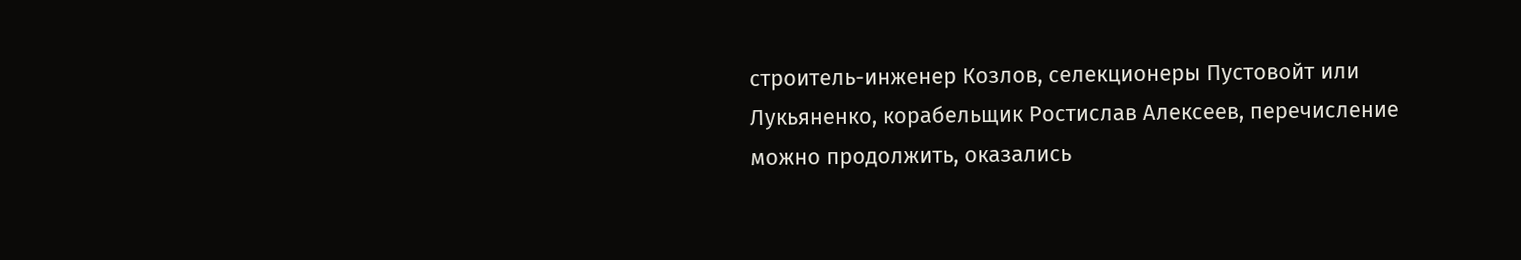строитель-инженер Козлов, селекционеры Пустовойт или Лукьяненко, корабельщик Ростислав Алексеев, перечисление можно продолжить, оказались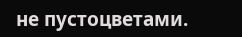не пустоцветами.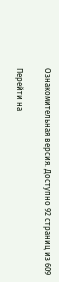Ознакомительная версия. Доступно 92 страниц из 609

Перейти на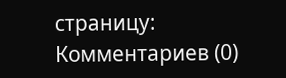страницу:
Комментариев (0)